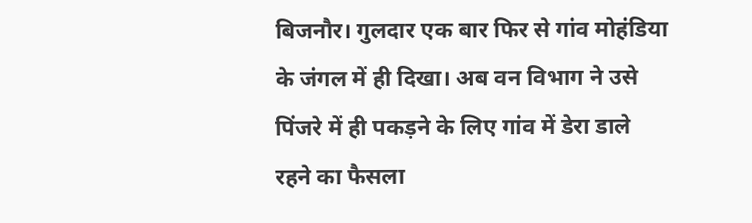बिजनौर। गुलदार एक बार फिर से गांव मोहंडिया के जंगल में ही दिखा। अब वन विभाग ने उसे पिंजरे में ही पकड़ने के लिए गांव में डेरा डाले रहने का फैसला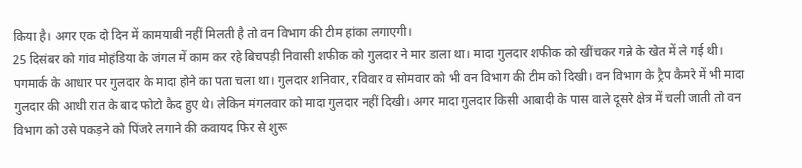किया है। अगर एक दो दिन में कामयाबी नहीं मिलती है तो वन विभाग की टीम हांका लगाएगी।
25 दिसंबर को गांव मोहंडिया के जंगल में काम कर रहे बिचपड़ी निवासी शफीक को गुलदार ने मार डाला था। मादा गुलदार शफीक को खींचकर गन्ने के खेत में ले गई थी। पगमार्क के आधार पर गुलदार के मादा होने का पता चला था। गुलदार शनिवार, रविवार व सोमवार को भी वन विभाग की टीम को दिखी। वन विभाग के ट्रैप कैमरे में भी मादा गुलदार की आधी रात के बाद फोटो कैद हुए थे। लेकिन मंगलवार को मादा गुलदार नहीं दिखी। अगर मादा गुलदार किसी आबादी के पास वाले दूसरे क्षेत्र में चली जाती तो वन विभाग को उसे पकड़ने को पिंजरे लगाने की कवायद फिर से शुरू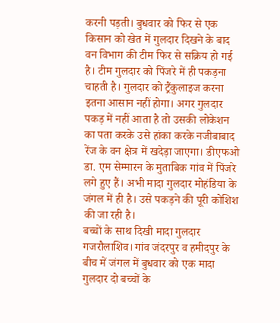करनी पड़ती। बुधवार को फिर से एक किसान को खेत में गुलदार दिखने के बाद वन विभाग की टीम फिर से सक्रिय हो गई है। टीम गुलदार को पिंजरे में ही पकड़ना चाहती है। गुलदार को ट्रैंकुलाइज करना इतना आसान नहीं होगा। अगर गुलदार पकड़ में नहीं आता है तो उसकी लोकेशन का पता करके उसे हांका करके नजीबाबाद रेंज के वन क्षेत्र में खदेड़ा जाएगा। डीएफओ डा. एम सेम्मारन के मुताबिक गांव में पिंजरे लगे हुए हैं। अभी मादा गुलदार मोहंडिया के जंगल में ही है। उसे पकड़ने की पूरी कोशिश की जा रही है।
बच्चों के साथ दिखी मादा गुलदार
गजरौलाशिव। गांव जंदरपुर व हमीदपुर के बीच में जंगल में बुधवार को एक मादा गुलदार दो बच्चों के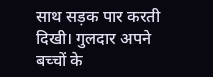साथ सड़क पार करती दिखी। गुलदार अपने बच्चों के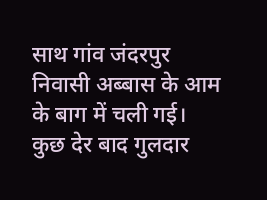साथ गांव जंदरपुर निवासी अब्बास के आम के बाग में चली गई। कुछ देर बाद गुलदार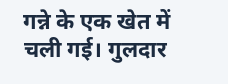गन्ने के एक खेत में चली गई। गुलदार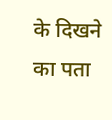के दिखने का पता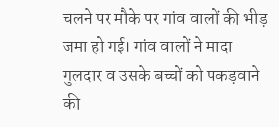चलने पर मौके पर गांव वालों की भीड़ जमा हो गई। गांव वालों ने मादा गुलदार व उसके बच्चों को पकड़वाने की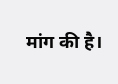मांग की है।